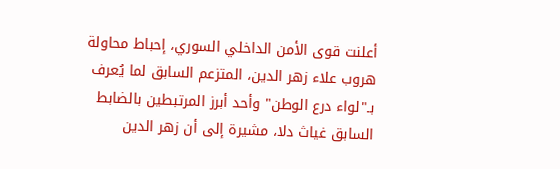أعلنت قوى الأمن الداخلي السوري، إحباط محاولة هروب علاء زهر الدين، المتزعم السابق لما يُعرف بـ"لواء درع الوطن" وأحد أبرز المرتبطين بالضابط السابق غياث دلا، مشيرة إلى أن زهر الدين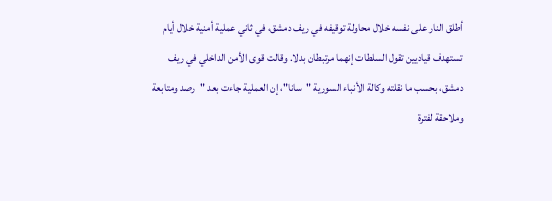أطلق النار على نفسه خلال محاولة توقيفه في ريف دمشق، في ثاني عملية أمنية خلال أيام تستهدف قياديين تقول السلطات إنهما مرتبطان بدلا. وقالت قوى الأمن الداخلي في ريف دمشق، بحسب ما نقلته وكالة الأنباء السورية "سانا"، إن العملية جاءت بعد "رصد ومتابعة وملاحقة لفترة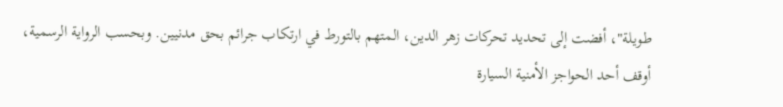طويلة"، أفضت إلى تحديد تحركات زهر الدين، المتهم بالتورط في ارتكاب جرائم بحق مدنيين. وبحسب الرواية الرسمية، أوقف أحد الحواجز الأمنية السيارة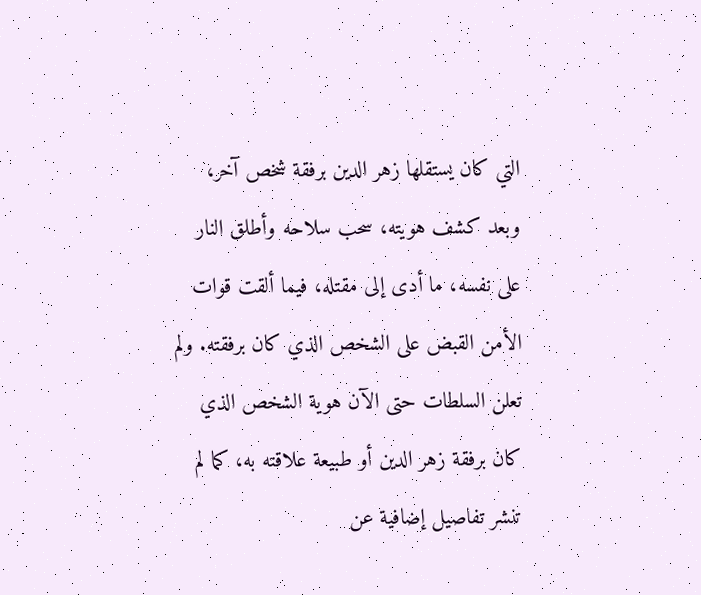التي كان يستقلها زهر الدين برفقة شخص آخر، وبعد كشف هويته، سحب سلاحه وأطلق النار على نفسه، ما أدى إلى مقتله، فيما ألقت قوات الأمن القبض على الشخص الذي كان برفقته. ولم تعلن السلطات حتى الآن هوية الشخص الذي كان برفقة زهر الدين أو طبيعة علاقته به، كما لم تنشر تفاصيل إضافية عن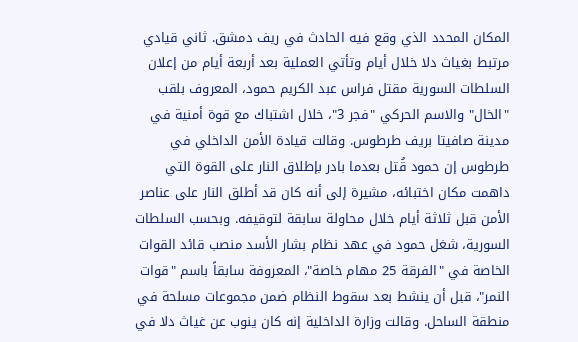المكان المحدد الذي وقع فيه الحادث في ريف دمشق. ثاني قيادي مرتبط بغياث دلا خلال أيام وتأتي العملية بعد أربعة أيام من إعلان السلطات السورية مقتل فراس عبد الكريم حمود، المعروف بلقب "الخال" والاسم الحركي "فجر 3"، خلال اشتباك مع قوة أمنية في مدينة صافيتا بريف طرطوس. وقالت قيادة الأمن الداخلي في طرطوس إن حمود قُتل بعدما بادر بإطلاق النار على القوة التي داهمت مكان اختبائه، مشيرة إلى أنه كان قد أطلق النار على عناصر الأمن قبل ثلاثة أيام خلال محاولة سابقة لتوقيفه. وبحسب السلطات السورية، شغل حمود في عهد نظام بشار الأسد منصب قائد القوات الخاصة في "الفرقة 25 مهام خاصة"، المعروفة سابقاً باسم "قوات النمر"، قبل أن ينشط بعد سقوط النظام ضمن مجموعات مسلحة في منطقة الساحل. وقالت وزارة الداخلية إنه كان ينوب عن غياث دلا في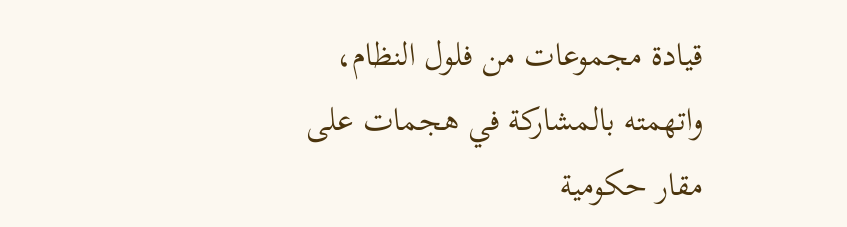قيادة مجموعات من فلول النظام، واتهمته بالمشاركة في هجمات على مقار حكومية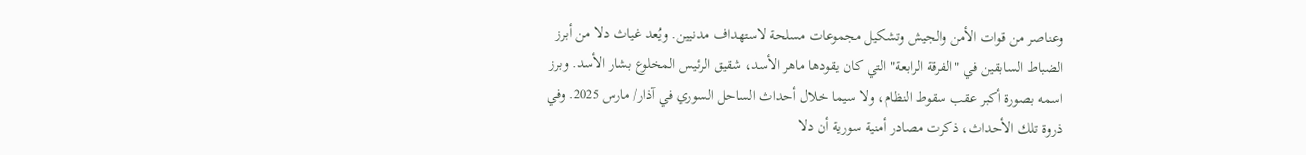وعناصر من قوات الأمن والجيش وتشكيل مجموعات مسلحة لاستهداف مدنيين. ويُعد غياث دلا من أبرز الضباط السابقين في "الفرقة الرابعة" التي كان يقودها ماهر الأسد، شقيق الرئيس المخلوع بشار الأسد. وبرز اسمه بصورة أكبر عقب سقوط النظام، ولا سيما خلال أحداث الساحل السوري في آذار/ مارس 2025. وفي ذروة تلك الأحداث، ذكرت مصادر أمنية سورية أن دلا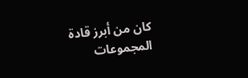كان من أبرز قادة المجموعات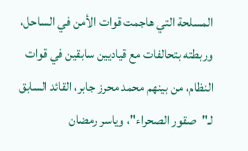المسلحة التي هاجمت قوات الأمن في الساحل، وربطته بتحالفات مع قياديين سابقين في قوات النظام، من بينهم محمد محرز جابر، القائد السابق لـ"صقور الصحراء"، وياسر رمضان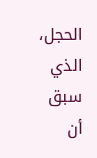الحجل، الذي سبق أن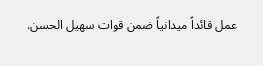عمل قائداً ميدانياً ضمن قوات سهيل الحسن.